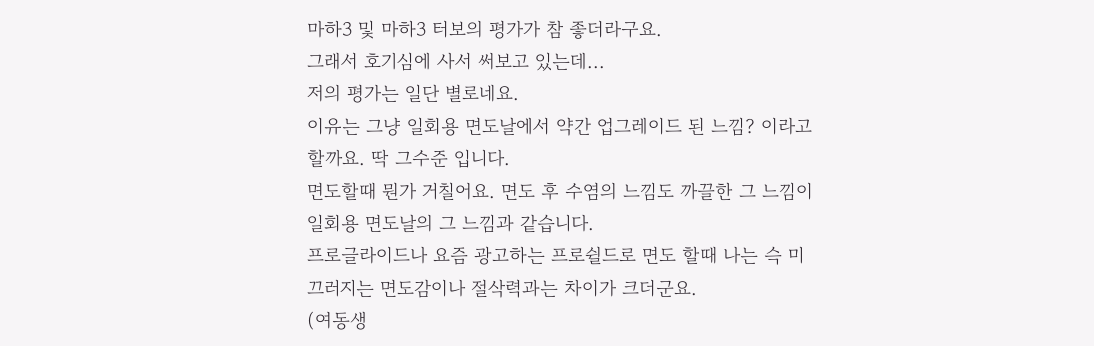마하3 및 마하3 터보의 평가가 참 좋더라구요.
그래서 호기심에 사서 써보고 있는데...
저의 평가는 일단 별로네요.
이유는 그냥 일회용 면도날에서 약간 업그레이드 된 느낌? 이라고 할까요. 딱 그수준 입니다.
면도할때 뭔가 거칠어요. 면도 후 수염의 느낌도 까끌한 그 느낌이 일회용 면도날의 그 느낌과 같습니다.
프로글라이드나 요즘 광고하는 프로쉴드로 면도 할때 나는 슥 미끄러지는 면도감이나 절삭력과는 차이가 크더군요.
(여동생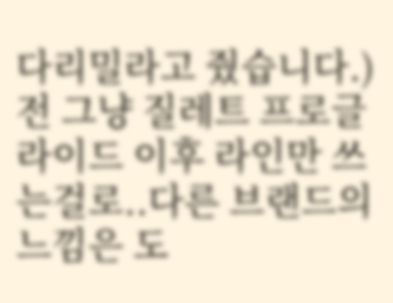다리밀라고 줬습니다.)
전 그냥 질레트 프로글라이드 이후 라인만 쓰는걸로..다른 브랜드의 느낌은 도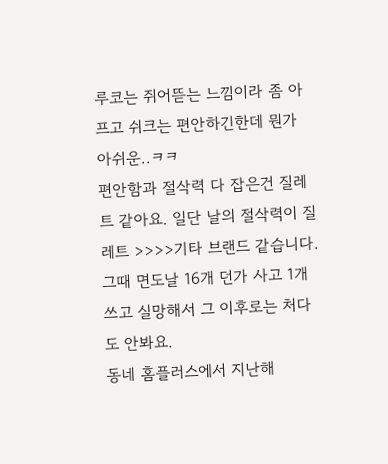루코는 쥐어뜯는 느낌이라 좀 아프고 쉬크는 편안하긴한데 뭔가 아쉬운..ㅋㅋ
편안함과 절삭력 다 잡은건 질레트 같아요. 일단 날의 절삭력이 질레트 >>>>기타 브랜드 같습니다.
그때 면도날 16개 던가 사고 1개 쓰고 실망해서 그 이후로는 처다도 안봐요.
동네 홈플러스에서 지난해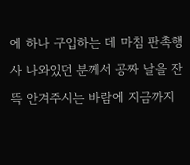에 하나 구입하는 데 마침 판촉행사 나와있던 분께서 공짜 날을 잔뜩 안겨주시는 바람에 지금까지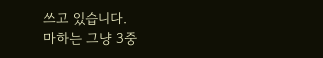쓰고 있습니다.
마하는 그냥 3중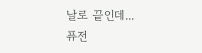날로 끝인데...
퓨전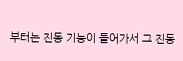부터는 진동 기능이 들어가서 그 진동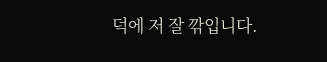덕에 저 잘 깎입니다.